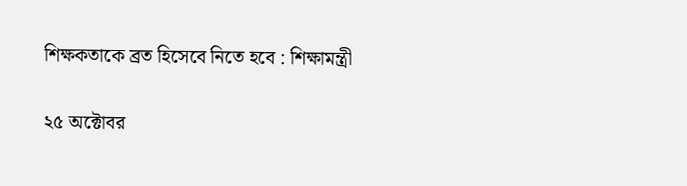শিক্ষকতাকে ব্রত হিসেবে নিতে হবে : শিক্ষামন্ত্রী

২৫ অক্টোবর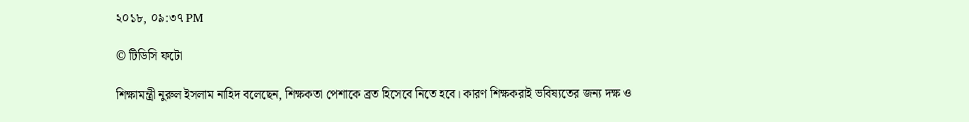২০১৮, ০৯:৩৭ PM

© টিডিসি ফটো

শিক্ষামন্ত্রী নুরুল ইসলাম নাহিদ বলেছেন, শিক্ষকতা পেশাকে ব্রত হিসেবে নিতে হবে। কারণ শিক্ষকরাই ভবিষ্যতের জন্য দক্ষ ও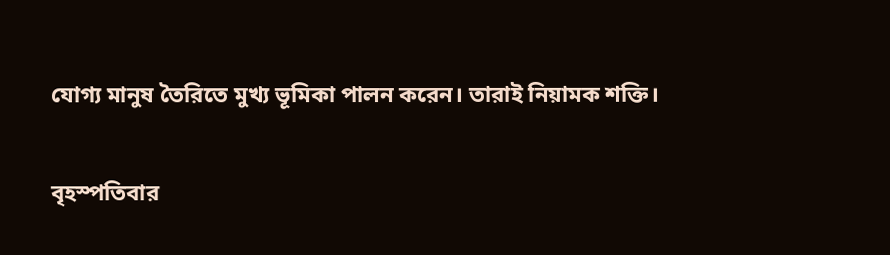যোগ্য মানুষ তৈরিতে মুখ্য ভূমিকা পালন করেন। তারাই নিয়ামক শক্তি।

বৃহস্পতিবার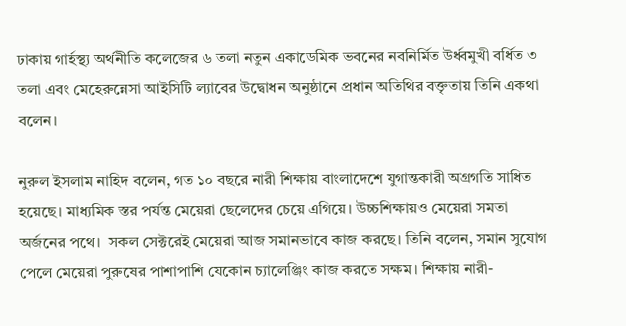ঢাকায় গার্হস্থ্য অর্থনীতি কলেজের ৬ তলা নতুন একাডেমিক ভবনের নবনির্মিত উর্ধ্বমুখী বর্ধিত ৩ তলা এবং মেহেরুন্নেসা আইসিটি ল্যাবের উদ্বোধন অনুষ্ঠানে প্রধান অতিথির বক্তৃতায় তিনি একথা বলেন।

নুরুল ইসলাম নাহিদ বলেন, গত ১০ বছরে নারী শিক্ষায় বাংলাদেশে যুগান্তকারী অগ্রগতি সাধিত হয়েছে। মাধ্যমিক স্তর পর্যন্ত মেয়েরা ছেলেদের চেয়ে এগিয়ে। উচ্চশিক্ষায়ও মেয়েরা সমতা অর্জনের পথে।  সকল সেক্টরেই মেয়েরা আজ সমানভাবে কাজ করছে। তিনি বলেন, সমান সুযোগ পেলে মেয়েরা পুরুষের পাশাপাশি যেকোন চ্যালেঞ্জিং কাজ করতে সক্ষম। শিক্ষায় নারী-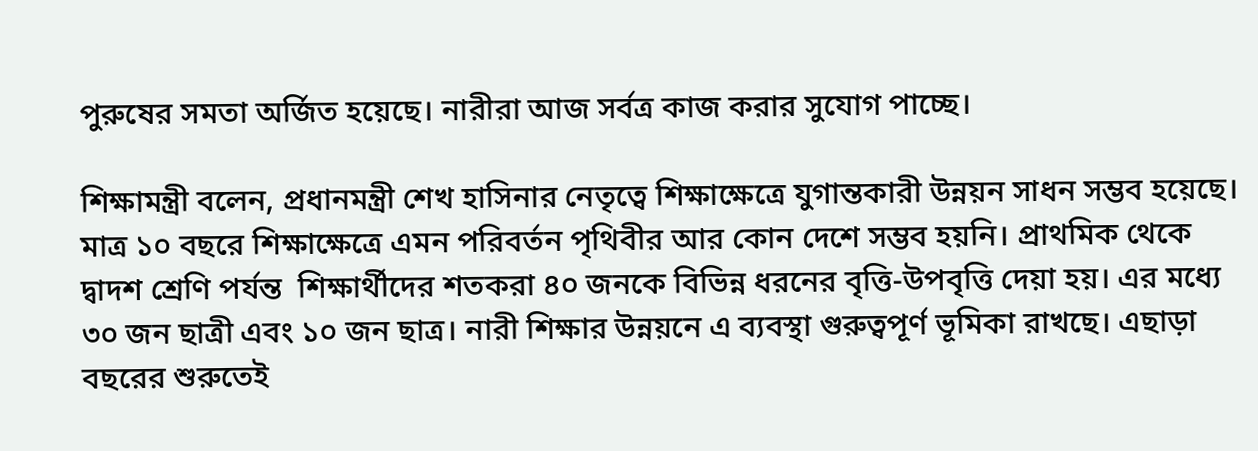পুরুষের সমতা অর্জিত হয়েছে। নারীরা আজ সর্বত্র কাজ করার সুযোগ পাচ্ছে।

শিক্ষামন্ত্রী বলেন, প্রধানমন্ত্রী শেখ হাসিনার নেতৃত্বে শিক্ষাক্ষেত্রে যুগান্তকারী উন্নয়ন সাধন সম্ভব হয়েছে। মাত্র ১০ বছরে শিক্ষাক্ষেত্রে এমন পরিবর্তন পৃথিবীর আর কোন দেশে সম্ভব হয়নি। প্রাথমিক থেকে দ্বাদশ শ্রেণি পর্যন্ত  শিক্ষার্থীদের শতকরা ৪০ জনকে বিভিন্ন ধরনের বৃত্তি-উপবৃত্তি দেয়া হয়। এর মধ্যে ৩০ জন ছাত্রী এবং ১০ জন ছাত্র। নারী শিক্ষার উন্নয়নে এ ব্যবস্থা গুরুত্বপূর্ণ ভূমিকা রাখছে। এছাড়া বছরের শুরুতেই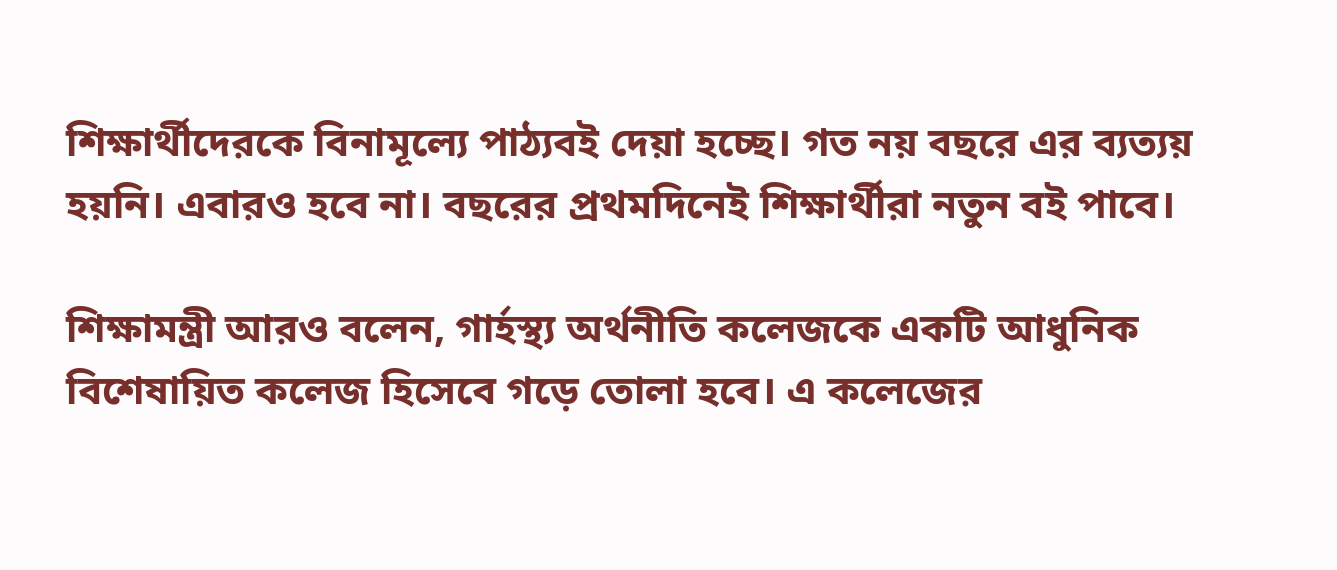শিক্ষার্থীদেরকে বিনামূল্যে পাঠ্যবই দেয়া হচ্ছে। গত নয় বছরে এর ব্যত্যয় হয়নি। এবারও হবে না। বছরের প্রথমদিনেই শিক্ষার্থীরা নতুন বই পাবে।

শিক্ষামন্ত্রী আরও বলেন, গার্হস্থ্য অর্থনীতি কলেজকে একটি আধুনিক বিশেষায়িত কলেজ হিসেবে গড়ে তোলা হবে। এ কলেজের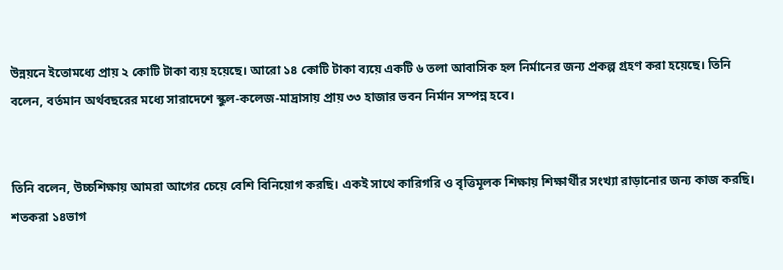উন্নয়নে ইতোমধ্যে প্রায় ২ কোটি টাকা ব্যয় হয়েছে। আরো ১৪ কোটি টাকা ব্যয়ে একটি ৬ তলা আবাসিক হল নির্মানের জন্য প্রকল্প গ্রহণ করা হয়েছে। তিনি বলেন, বর্তমান অর্থবছরের মধ্যে সারাদেশে স্কুল-কলেজ-মাদ্রাসায় প্রায় ৩৩ হাজার ভবন নির্মান সম্পন্ন হবে।


তিনি বলেন, উচ্চশিক্ষায় আমরা আগের চেয়ে বেশি বিনিয়োগ করছি। একই সাথে কারিগরি ও বৃত্তিমূলক শিক্ষায় শিক্ষার্থীর সংখ্যা রাড়ানোর জন্য কাজ করছি। শতকরা ১৪ভাগ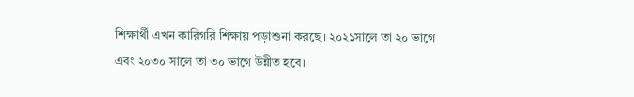শিক্ষার্থী এখন কারিগরি শিক্ষায় পড়াশুনা করছে। ২০২১সালে তা ২০ ভাগে এবং ২০৩০ সালে তা ৩০ ভাগে উন্নীত হবে।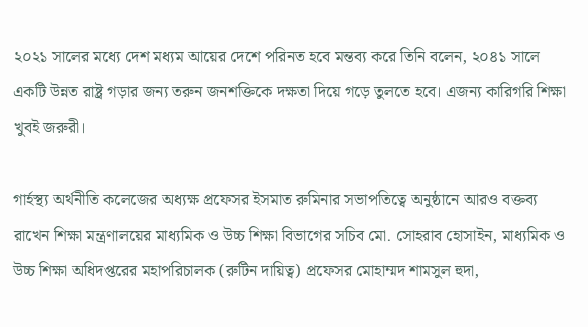২০২১ সালের মধ্যে দেশ মধ্যম আয়ের দেশে পরিনত হবে মন্তব্য করে তিনি বলেন, ২০৪১ সালে একটি উন্নত রাষ্ট্র গড়ার জন্য তরুন জনশক্তিকে দক্ষতা দিয়ে গড়ে তুলতে হবে। এজন্য কারিগরি শিক্ষা খুবই জরুরী।

গার্হস্থ্য অর্থনীতি কলেজের অধ্যক্ষ প্রফেসর ইসমাত রুমিনার সভাপতিত্বে অনুষ্ঠানে আরও বক্তব্য রাখেন শিক্ষা মন্ত্রণালয়ের মাধ্যমিক ও উচ্চ শিক্ষা বিভাগের সচিব মো. সোহরাব হোসাইন, মাধ্যমিক ও উচ্চ শিক্ষা অধিদপ্তরের মহাপরিচালক (রুটিন দায়িত্ব) প্রফেসর মোহাম্মদ শামসুল হুদা,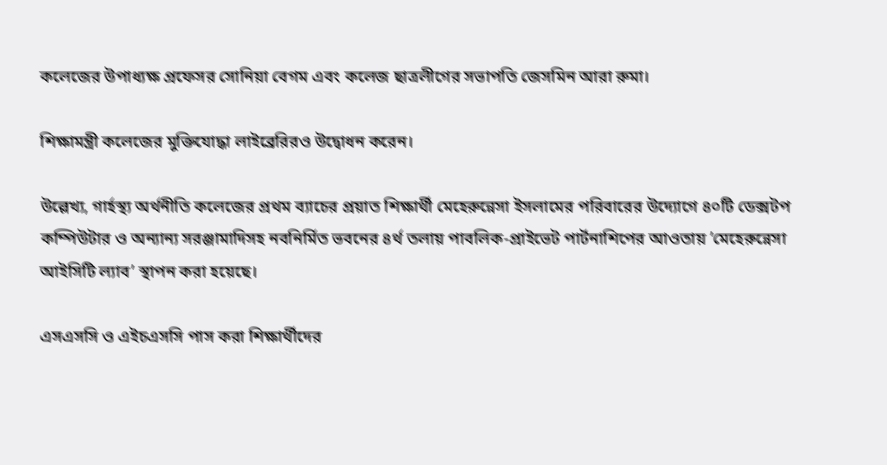কলেজের উপাধ্যক্ষ প্রফেসর সোনিয়া বেগম এবং কলেজ ছাত্রলীগের সভাপতি জেসমিন আরা রুমা।

শিক্ষামন্ত্রী কলেজের মুক্তিযোদ্ধা লাইব্রেরিরও উদ্বোধন করেন।

উল্লেখ্য, গার্হস্থ্য অর্থনীতি কলেজের প্রথম ব্যাচের প্রয়াত শিক্ষার্থী মেহেরুন্নেসা ইসলামের পরিবারের উদ্যোগে ৪০টি ডেক্সটপ কম্পিউটার ও অন্যান্য সরঞ্জামাদিসহ নবনির্মিত ভবনের ৪র্থ তলায় পাবলিক-প্রাইভেট পার্টনাশিপের আওতায় ’মেহেরুন্নেসা আইসিটি ল্যাব’ স্থাপন করা হয়েছে।

এসএসসি ও এইচএসসি পাস করা শিক্ষার্থীদের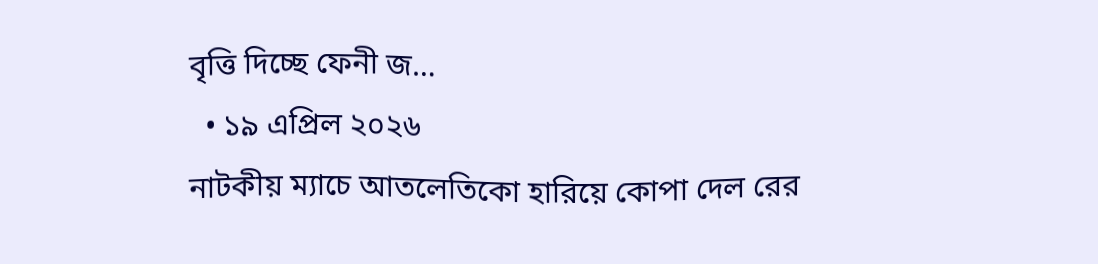বৃত্তি দিচ্ছে ফেনী জ…
  • ১৯ এপ্রিল ২০২৬
নাটকীয় ম্যাচে আতলেতিকো হারিয়ে কোপা দেল রের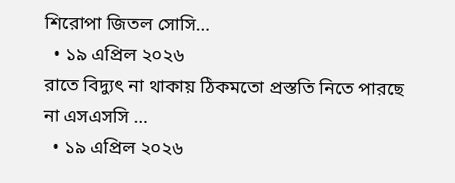শিরোপা জিতল সোসি…
  • ১৯ এপ্রিল ২০২৬
রাতে বিদ্যুৎ না থাকায় ঠিকমতো প্রস্ততি নিতে পারছে না এসএসসি …
  • ১৯ এপ্রিল ২০২৬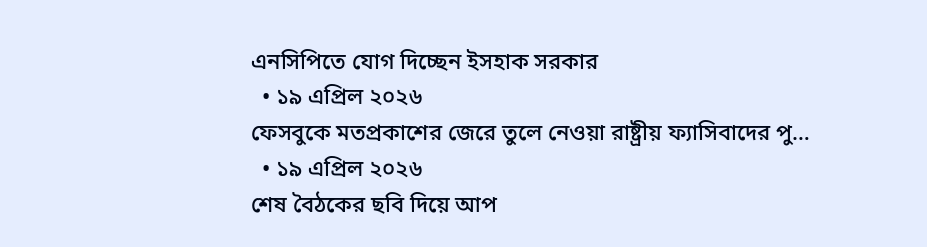এনসিপিতে যোগ দিচ্ছেন ইসহাক সরকার
  • ১৯ এপ্রিল ২০২৬
ফেসবুকে মতপ্রকাশের জেরে তুলে নেওয়া রাষ্ট্রীয় ফ্যাসিবাদের পু…
  • ১৯ এপ্রিল ২০২৬
শেষ বৈঠকের ছবি দিয়ে আপ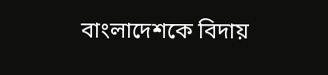বাংলাদেশকে বিদায়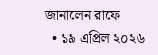জানালেন রাফে
  • ১৯ এপ্রিল ২০২৬